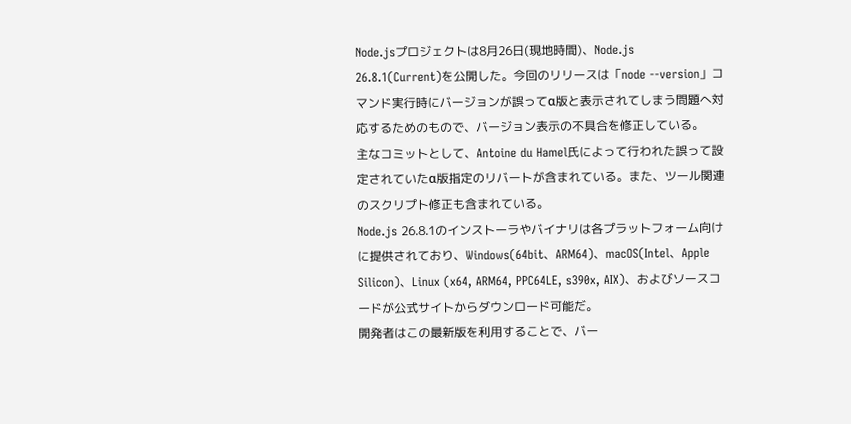Node.jsプロジェクトは8月26日(現地時間)、Node.js 26.8.1(Current)を公開した。今回のリリースは「node --version」コマンド実行時にバージョンが誤ってα版と表示されてしまう問題へ対応するためのもので、バージョン表示の不具合を修正している。
主なコミットとして、Antoine du Hamel氏によって行われた誤って設定されていたα版指定のリバートが含まれている。また、ツール関連のスクリプト修正も含まれている。
Node.js 26.8.1のインストーラやバイナリは各プラットフォーム向けに提供されており、Windows(64bit、ARM64)、macOS(Intel、Apple Silicon)、Linux (x64, ARM64, PPC64LE, s390x, AIX)、およびソースコードが公式サイトからダウンロード可能だ。
開発者はこの最新版を利用することで、バー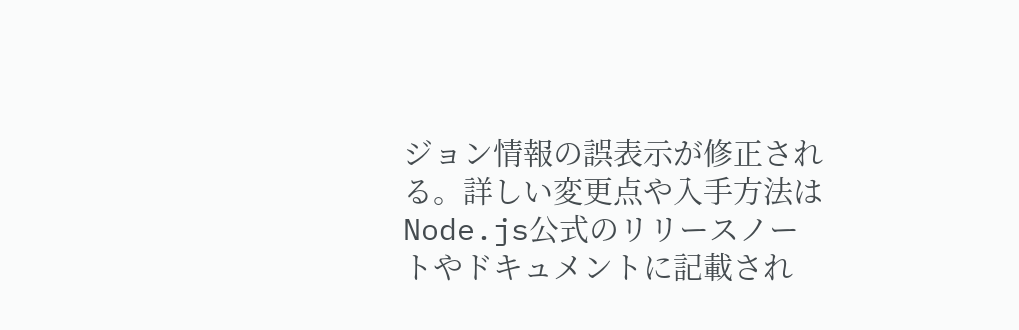ジョン情報の誤表示が修正される。詳しい変更点や入手方法はNode.js公式のリリースノートやドキュメントに記載され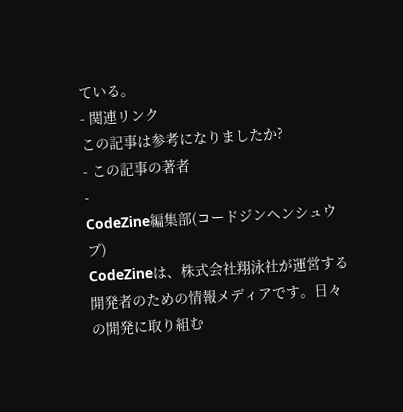ている。
- 関連リンク
この記事は参考になりましたか?
- この記事の著者
-
CodeZine編集部(コードジンヘンシュウブ)
CodeZineは、株式会社翔泳社が運営する開発者のための情報メディアです。日々の開発に取り組む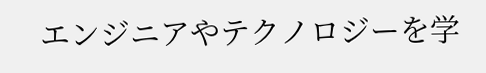エンジニアやテクノロジーを学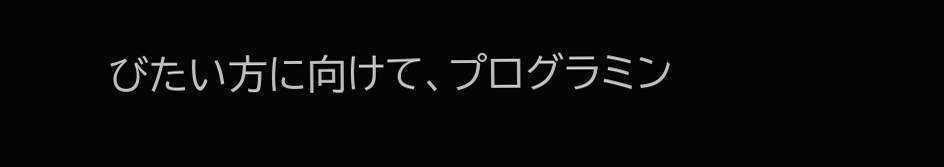びたい方に向けて、プログラミン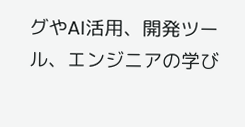グやAI活用、開発ツール、エンジニアの学び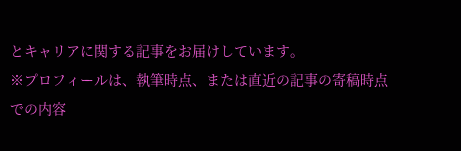とキャリアに関する記事をお届けしています。
※プロフィールは、執筆時点、または直近の記事の寄稿時点での内容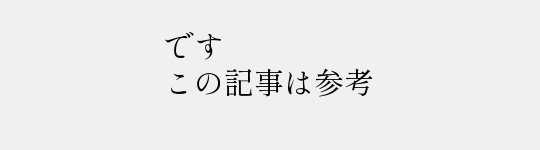です
この記事は参考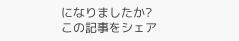になりましたか?
この記事をシェア